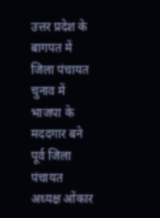उत्तर प्रदेश के बागपत में जिला पंचायत चुनाव में भाजपा के मददगार बने पूर्व जिला पंचायत अध्यक्ष ओंकार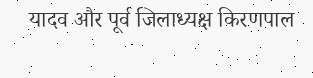यादव और पूर्व जिलाध्यक्ष किरणपाल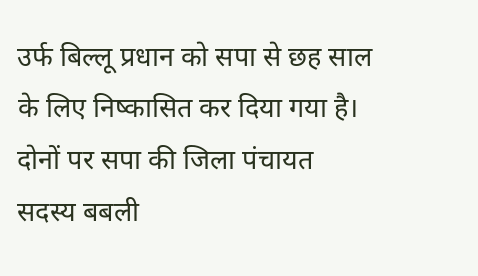उर्फ बिल्लू प्रधान को सपा से छह साल के लिए निष्कासित कर दिया गया है। दोनों पर सपा की जिला पंचायत सदस्य बबली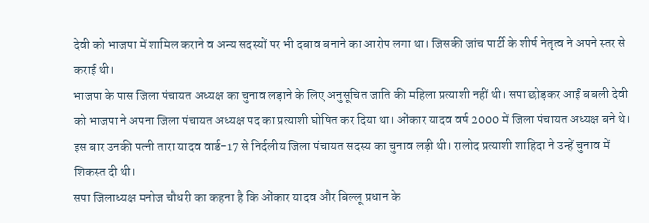देवी को भाजपा में शामिल कराने व अन्य सदस्यों पर भी दबाव बनाने का आरोप लगा था। जिसकी जांच पार्टी के शीर्ष नेतृत्व ने अपने स्तर से कराई थी।
भाजपा के पास जिला पंचायत अध्यक्ष का चुनाव लड़ाने के लिए अनुसूचित जाति की महिला प्रत्याशी नहीं थी। सपा छोड़कर आईं बबली देवी को भाजपा ने अपना जिला पंचायत अध्यक्ष पद का प्रत्याशी घोषित कर दिया था। ओंकार यादव वर्ष 2000 में जिला पंचायत अध्यक्ष बने थे। इस बार उनकी पत्नी तारा यादव वार्ड-17 से निर्दलीय जिला पंचायत सदस्य का चुनाव लड़ी थी। रालोद प्रत्याशी शाहिदा ने उन्हें चुनाव में शिकस्त दी थी।
सपा जिलाध्यक्ष मनोज चौधरी का कहना है कि ओंकार यादव और बिल्लू प्रधान के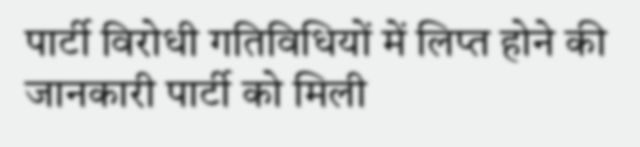पार्टी विरोधी गतिविधियों में लिप्त होने की जानकारी पार्टी को मिली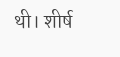थी। शीर्ष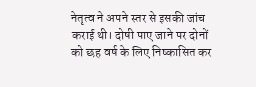नेतृत्व ने अपने स्तर से इसकी जांच कराई थी। दोषी पाए जाने पर दोनों को छह वर्ष के लिए निष्कासित कर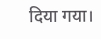दिया गया।